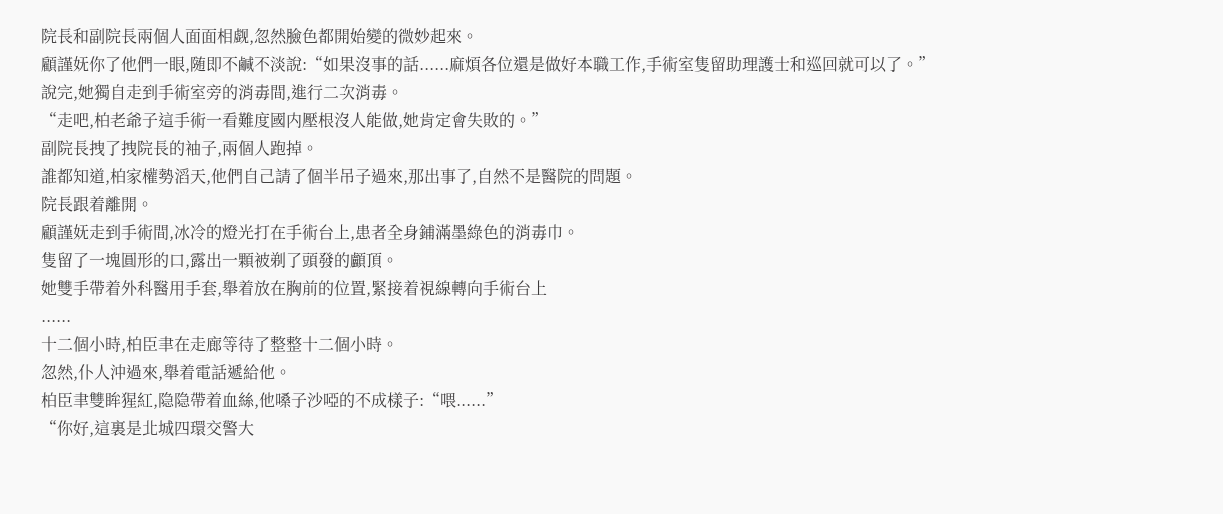院長和副院長兩個人面面相觑,忽然臉色都開始變的微妙起來。
顧謹妩你了他們一眼,随即不鹹不淡說:“如果沒事的話......麻煩各位還是做好本職工作,手術室隻留助理護士和巡回就可以了。”
說完,她獨自走到手術室旁的消毒間,進行二次消毒。
“走吧,柏老爺子這手術一看難度國内壓根沒人能做,她肯定會失敗的。”
副院長拽了拽院長的袖子,兩個人跑掉。
誰都知道,柏家權勢滔天,他們自己請了個半吊子過來,那出事了,自然不是醫院的問題。
院長跟着離開。
顧謹妩走到手術間,冰冷的燈光打在手術台上,患者全身鋪滿墨綠色的消毒巾。
隻留了一塊圓形的口,露出一顆被剃了頭發的顱頂。
她雙手帶着外科醫用手套,舉着放在胸前的位置,緊接着視線轉向手術台上
......
十二個小時,柏臣聿在走廊等待了整整十二個小時。
忽然,仆人沖過來,舉着電話遞給他。
柏臣聿雙眸猩紅,隐隐帶着血絲,他嗓子沙啞的不成樣子:“喂......”
“你好,這裏是北城四環交警大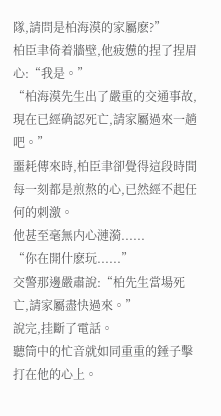隊,請問是柏海漠的家屬麽?”
柏臣聿倚着牆壁,他疲憊的捏了捏眉心:“我是。”
“柏海漠先生出了嚴重的交通事故,現在已經确認死亡,請家屬過來一趟吧。”
噩耗傳來時,柏臣聿卻覺得這段時間每一刻都是煎熬的心,已然經不起任何的刺激。
他甚至毫無内心漣漪......
“你在開什麽玩......”
交警那邊嚴肅說:“柏先生當場死亡,請家屬盡快過來。”
說完,挂斷了電話。
聽筒中的忙音就如同重重的錘子擊打在他的心上。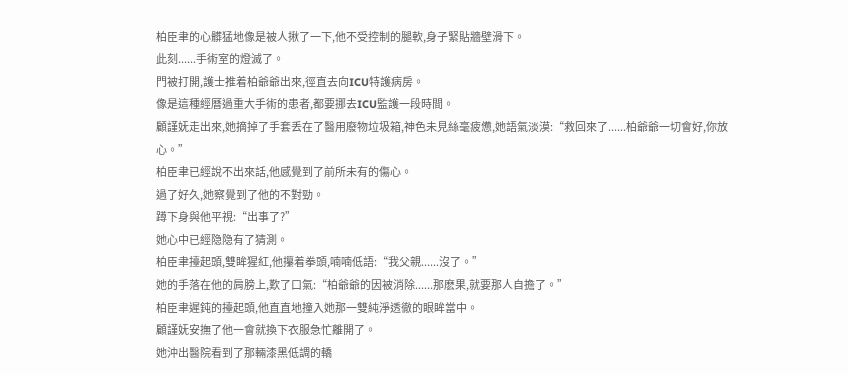柏臣聿的心髒猛地像是被人揪了一下,他不受控制的腿軟,身子緊貼牆壁滑下。
此刻......手術室的燈滅了。
門被打開,護士推着柏爺爺出來,徑直去向ICU特護病房。
像是這種經曆過重大手術的患者,都要挪去ICU監護一段時間。
顧謹妩走出來,她摘掉了手套丢在了醫用廢物垃圾箱,神色未見絲毫疲憊,她語氣淡漠:“救回來了......柏爺爺一切會好,你放心。”
柏臣聿已經說不出來話,他感覺到了前所未有的傷心。
過了好久,她察覺到了他的不對勁。
蹲下身與他平視:“出事了?”
她心中已經隐隐有了猜測。
柏臣聿擡起頭,雙眸猩紅,他攥着拳頭,喃喃低語:“我父親......沒了。”
她的手落在他的肩膀上,歎了口氣:“柏爺爺的因被消除......那麽果,就要那人自擔了。”
柏臣聿遲鈍的擡起頭,他直直地撞入她那一雙純淨透徹的眼眸當中。
顧謹妩安撫了他一會就換下衣服急忙離開了。
她沖出醫院看到了那輛漆黑低調的轎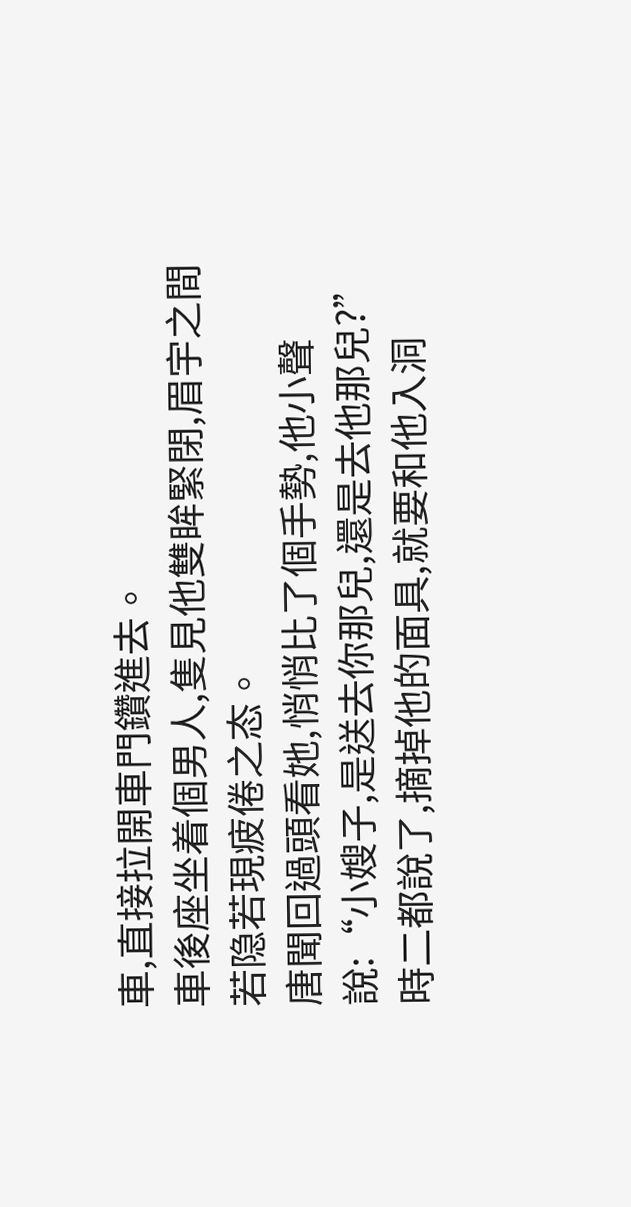車,直接拉開車門鑽進去。
車後座坐着個男人,隻見他雙眸緊閉,眉宇之間若隐若現疲倦之态。
唐聞回過頭看她,悄悄比了個手勢,他小聲說:“小嫂子,是送去你那兒,還是去他那兒?”
時二都說了,摘掉他的面具,就要和他入洞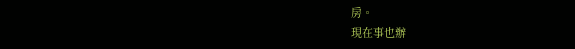房。
現在事也辦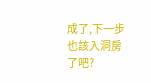成了,下一步也該入洞房了吧?